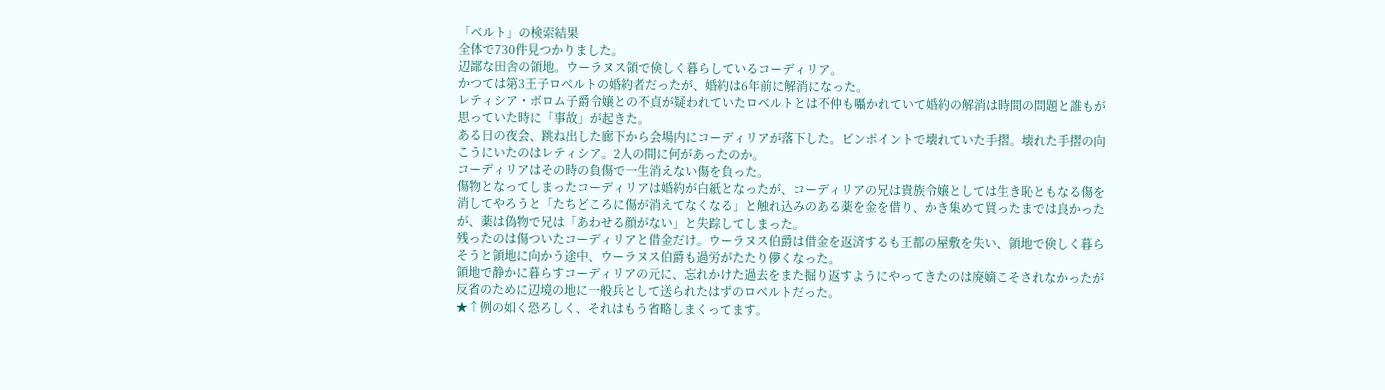「ベルト」の検索結果
全体で730件見つかりました。
辺鄙な田舎の領地。ウーラヌス領で倹しく暮らしているコーディリア。
かつては第3王子ロベルトの婚約者だったが、婚約は6年前に解消になった。
レティシア・ボロム子爵令嬢との不貞が疑われていたロベルトとは不仲も囁かれていて婚約の解消は時間の問題と誰もが思っていた時に「事故」が起きた。
ある日の夜会、跳ね出した廊下から会場内にコーディリアが落下した。ピンポイントで壊れていた手摺。壊れた手摺の向こうにいたのはレティシア。2人の間に何があったのか。
コーディリアはその時の負傷で一生消えない傷を負った。
傷物となってしまったコーディリアは婚約が白紙となったが、コーディリアの兄は貴族令嬢としては生き恥ともなる傷を消してやろうと「たちどころに傷が消えてなくなる」と触れ込みのある薬を金を借り、かき集めて買ったまでは良かったが、薬は偽物で兄は「あわせる顔がない」と失踪してしまった。
残ったのは傷ついたコーディリアと借金だけ。ウーラヌス伯爵は借金を返済するも王都の屋敷を失い、領地で倹しく暮らそうと領地に向かう途中、ウーラヌス伯爵も過労がたたり儚くなった。
領地で静かに暮らすコーディリアの元に、忘れかけた過去をまた掘り返すようにやってきたのは廃嫡こそされなかったが反省のために辺境の地に一般兵として送られたはずのロベルトだった。
★↑例の如く恐ろしく、それはもう省略しまくってます。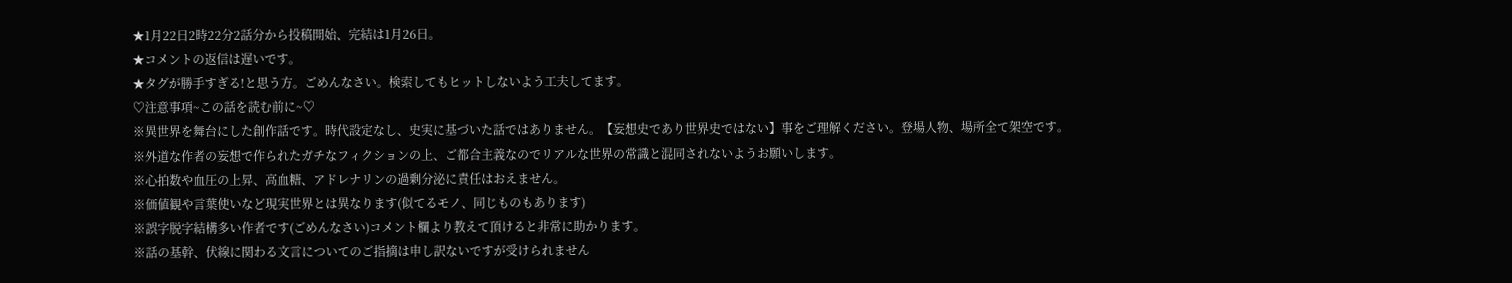★1月22日2時22分2話分から投稿開始、完結は1月26日。
★コメントの返信は遅いです。
★タグが勝手すぎる!と思う方。ごめんなさい。検索してもヒットしないよう工夫してます。
♡注意事項~この話を読む前に~♡
※異世界を舞台にした創作話です。時代設定なし、史実に基づいた話ではありません。【妄想史であり世界史ではない】事をご理解ください。登場人物、場所全て架空です。
※外道な作者の妄想で作られたガチなフィクションの上、ご都合主義なのでリアルな世界の常識と混同されないようお願いします。
※心拍数や血圧の上昇、高血糖、アドレナリンの過剰分泌に責任はおえません。
※価値観や言葉使いなど現実世界とは異なります(似てるモノ、同じものもあります)
※誤字脱字結構多い作者です(ごめんなさい)コメント欄より教えて頂けると非常に助かります。
※話の基幹、伏線に関わる文言についてのご指摘は申し訳ないですが受けられません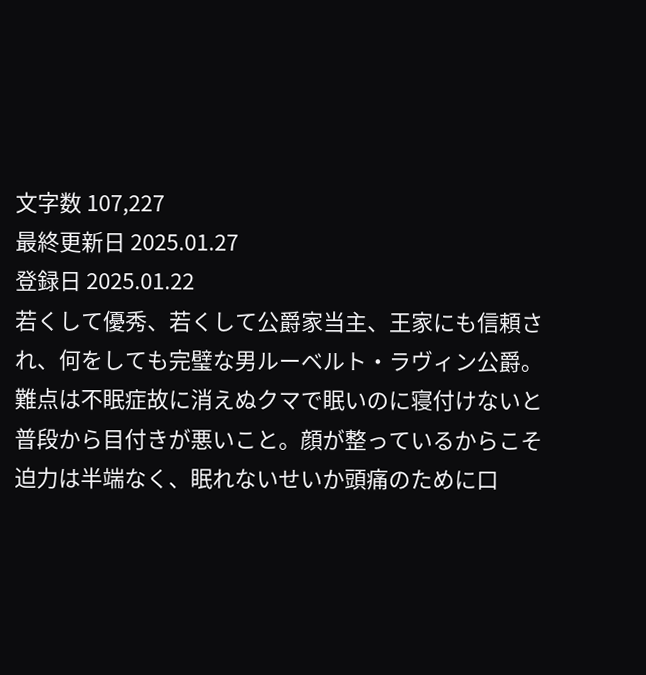文字数 107,227
最終更新日 2025.01.27
登録日 2025.01.22
若くして優秀、若くして公爵家当主、王家にも信頼され、何をしても完璧な男ルーベルト・ラヴィン公爵。
難点は不眠症故に消えぬクマで眠いのに寝付けないと普段から目付きが悪いこと。顔が整っているからこそ迫力は半端なく、眠れないせいか頭痛のために口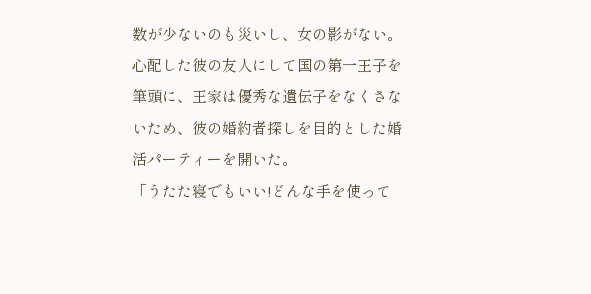数が少ないのも災いし、女の影がない。
心配した彼の友人にして国の第一王子を筆頭に、王家は優秀な遺伝子をなくさないため、彼の婚約者探しを目的とした婚活パーティーを開いた。
「うたた寝でもいい!どんな手を使って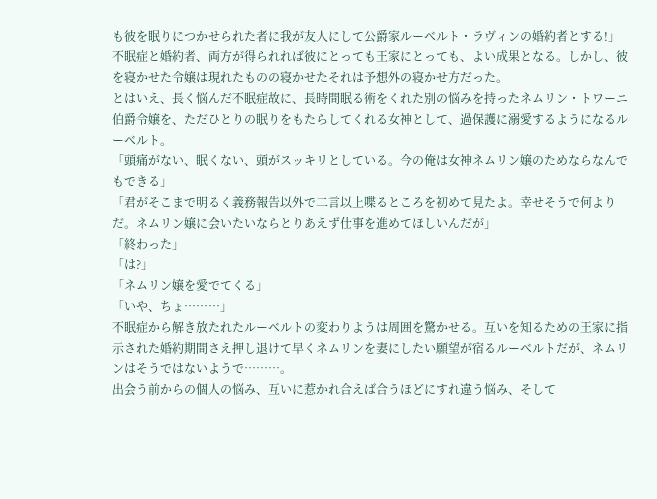も彼を眠りにつかせられた者に我が友人にして公爵家ルーベルト・ラヴィンの婚約者とする!」
不眠症と婚約者、両方が得られれば彼にとっても王家にとっても、よい成果となる。しかし、彼を寝かせた令嬢は現れたものの寝かせたそれは予想外の寝かせ方だった。
とはいえ、長く悩んだ不眠症故に、長時間眠る術をくれた別の悩みを持ったネムリン・トワーニ伯爵令嬢を、ただひとりの眠りをもたらしてくれる女神として、過保護に溺愛するようになるルーベルト。
「頭痛がない、眠くない、頭がスッキリとしている。今の俺は女神ネムリン嬢のためならなんでもできる」
「君がそこまで明るく義務報告以外で二言以上喋るところを初めて見たよ。幸せそうで何よりだ。ネムリン嬢に会いたいならとりあえず仕事を進めてほしいんだが」
「終わった」
「は?」
「ネムリン嬢を愛でてくる」
「いや、ちょ………」
不眠症から解き放たれたルーベルトの変わりようは周囲を驚かせる。互いを知るための王家に指示された婚約期間さえ押し退けて早くネムリンを妻にしたい願望が宿るルーベルトだが、ネムリンはそうではないようで………。
出会う前からの個人の悩み、互いに惹かれ合えば合うほどにすれ違う悩み、そして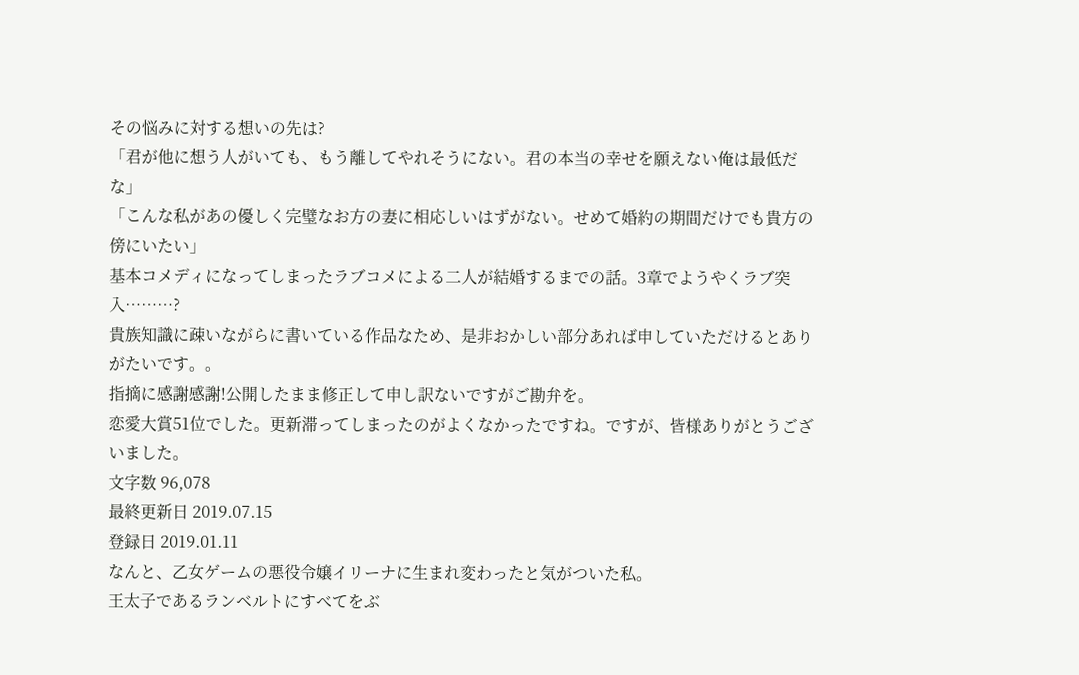その悩みに対する想いの先は?
「君が他に想う人がいても、もう離してやれそうにない。君の本当の幸せを願えない俺は最低だな」
「こんな私があの優しく完璧なお方の妻に相応しいはずがない。せめて婚約の期間だけでも貴方の傍にいたい」
基本コメディになってしまったラブコメによる二人が結婚するまでの話。3章でようやくラブ突入………?
貴族知識に疎いながらに書いている作品なため、是非おかしい部分あれば申していただけるとありがたいです。。
指摘に感謝感謝!公開したまま修正して申し訳ないですがご勘弁を。
恋愛大賞51位でした。更新滞ってしまったのがよくなかったですね。ですが、皆様ありがとうございました。
文字数 96,078
最終更新日 2019.07.15
登録日 2019.01.11
なんと、乙女ゲームの悪役令嬢イリーナに生まれ変わったと気がついた私。
王太子であるランベルトにすべてをぶ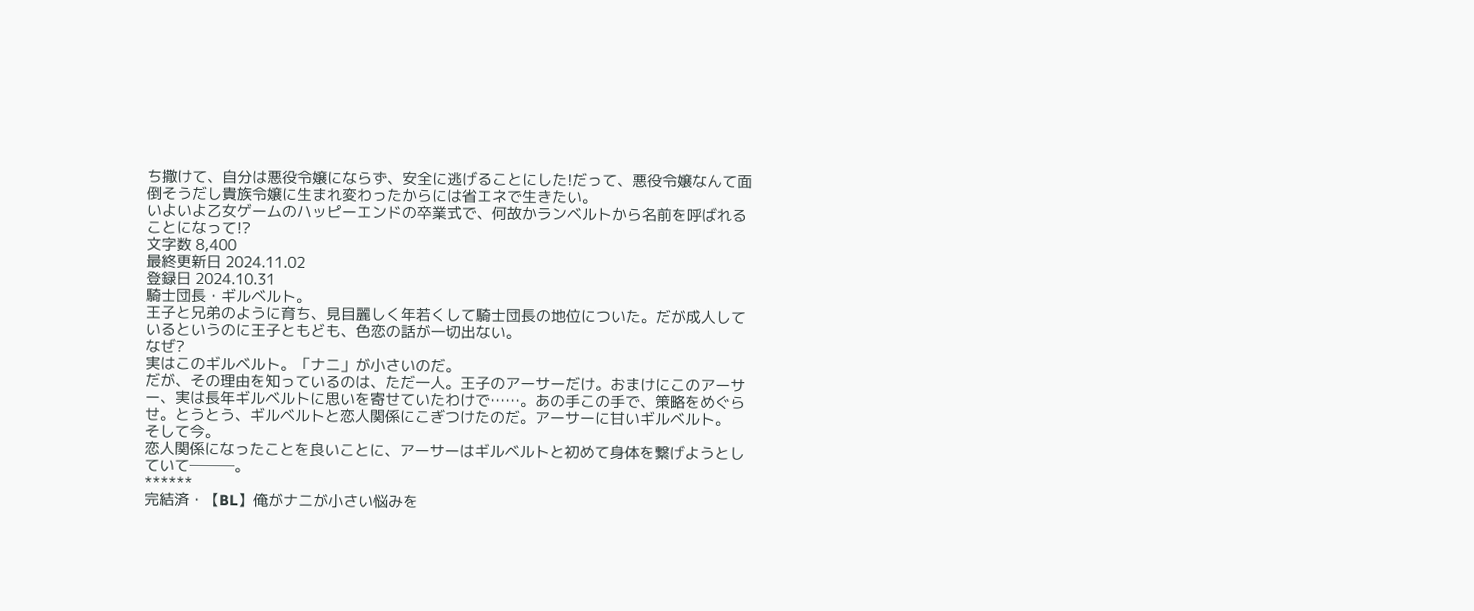ち撒けて、自分は悪役令嬢にならず、安全に逃げることにした!だって、悪役令嬢なんて面倒そうだし貴族令嬢に生まれ変わったからには省エネで生きたい。
いよいよ乙女ゲームのハッピーエンドの卒業式で、何故かランベルトから名前を呼ばれることになって!?
文字数 8,400
最終更新日 2024.11.02
登録日 2024.10.31
騎士団長・ギルベルト。
王子と兄弟のように育ち、見目麗しく年若くして騎士団長の地位についた。だが成人しているというのに王子ともども、色恋の話が一切出ない。
なぜ?
実はこのギルベルト。「ナニ」が小さいのだ。
だが、その理由を知っているのは、ただ一人。王子のアーサーだけ。おまけにこのアーサー、実は長年ギルベルトに思いを寄せていたわけで……。あの手この手で、策略をめぐらせ。とうとう、ギルベルトと恋人関係にこぎつけたのだ。アーサーに甘いギルベルト。
そして今。
恋人関係になったことを良いことに、アーサーはギルベルトと初めて身体を繋げようとしていて───。
******
完結済・【BL】俺がナニが小さい悩みを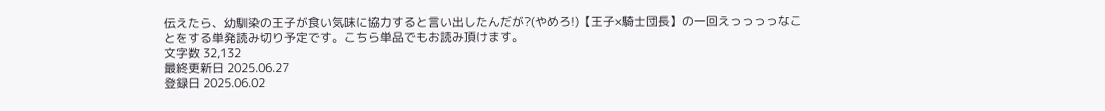伝えたら、幼馴染の王子が食い気味に協力すると言い出したんだが?(やめろ!)【王子×騎士団長】の一回えっっっっなことをする単発読み切り予定です。こちら単品でもお読み頂けます。
文字数 32,132
最終更新日 2025.06.27
登録日 2025.06.02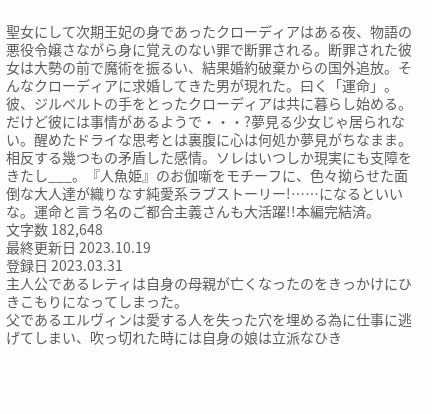聖女にして次期王妃の身であったクローディアはある夜、物語の悪役令嬢さながら身に覚えのない罪で断罪される。断罪された彼女は大勢の前で魔術を振るい、結果婚約破棄からの国外追放。そんなクローディアに求婚してきた男が現れた。曰く「運命」。彼、ジルベルトの手をとったクローディアは共に暮らし始める。だけど彼には事情があるようで・・・?夢見る少女じゃ居られない。醒めたドライな思考とは裏腹に心は何処か夢見がちなまま。相反する幾つもの矛盾した感情。ソレはいつしか現実にも支障をきたし___。『人魚姫』のお伽噺をモチーフに、色々拗らせた面倒な大人達が織りなす純愛系ラブストーリー!……になるといいな。運命と言う名のご都合主義さんも大活躍!!本編完結済。
文字数 182,648
最終更新日 2023.10.19
登録日 2023.03.31
主人公であるレティは自身の母親が亡くなったのをきっかけにひきこもりになってしまった。
父であるエルヴィンは愛する人を失った穴を埋める為に仕事に逃げてしまい、吹っ切れた時には自身の娘は立派なひき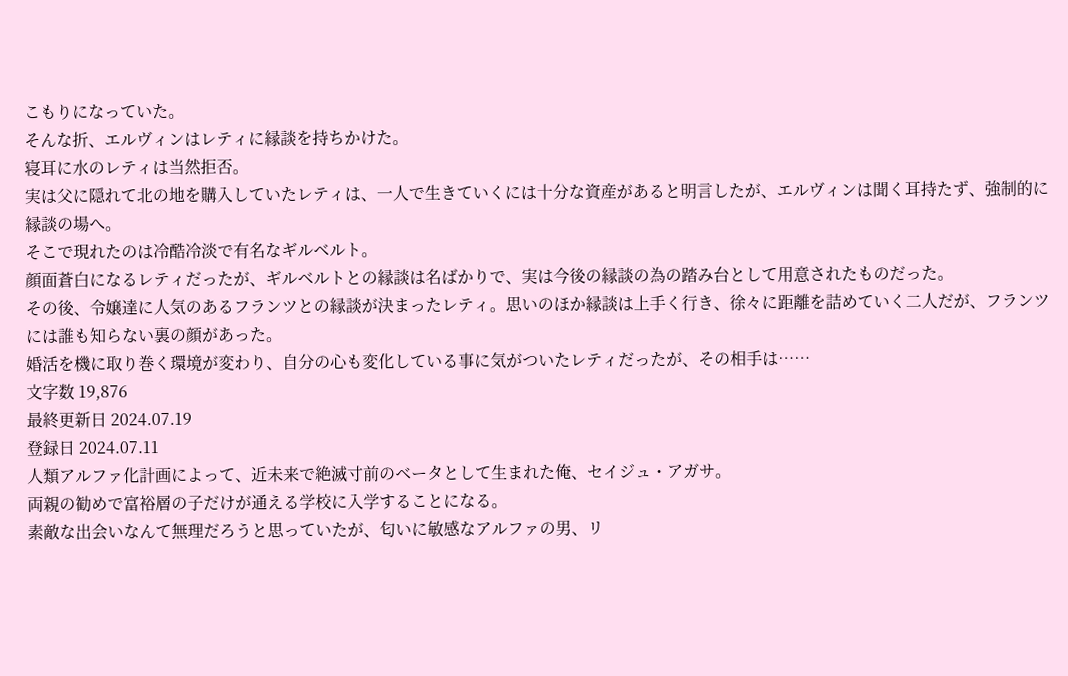こもりになっていた。
そんな折、エルヴィンはレティに縁談を持ちかけた。
寝耳に水のレティは当然拒否。
実は父に隠れて北の地を購入していたレティは、一人で生きていくには十分な資産があると明言したが、エルヴィンは聞く耳持たず、強制的に縁談の場へ。
そこで現れたのは冷酷冷淡で有名なギルベルト。
顔面蒼白になるレティだったが、ギルベルトとの縁談は名ばかりで、実は今後の縁談の為の踏み台として用意されたものだった。
その後、令嬢達に人気のあるフランツとの縁談が決まったレティ。思いのほか縁談は上手く行き、徐々に距離を詰めていく二人だが、フランツには誰も知らない裏の顔があった。
婚活を機に取り巻く環境が変わり、自分の心も変化している事に気がついたレティだったが、その相手は……
文字数 19,876
最終更新日 2024.07.19
登録日 2024.07.11
人類アルファ化計画によって、近未来で絶滅寸前のベータとして生まれた俺、セイジュ・アガサ。
両親の勧めで富裕層の子だけが通える学校に入学することになる。
素敵な出会いなんて無理だろうと思っていたが、匂いに敏感なアルファの男、リ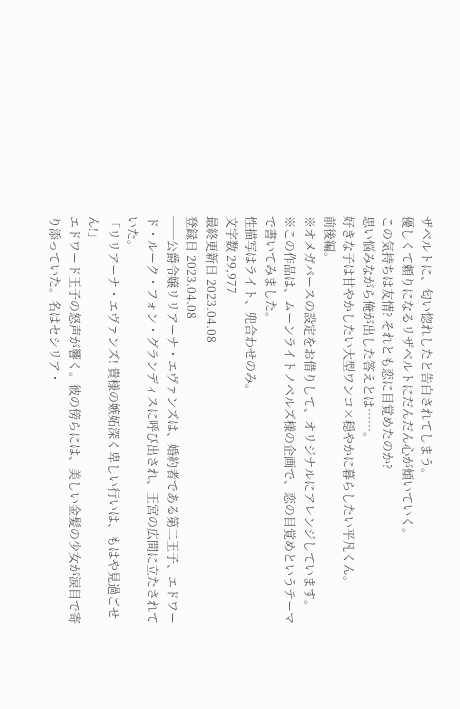ザベルトに、匂い惚れしたと告白されてしまう。
優しくて頼りになるリザベルトにだんだん心が傾いていく。
この気持ちは友情? それとも恋に目覚めたのか?
思い悩みながら俺が出した答えとは……。
好きな子は甘やかしたい大型ワンコ×穏やかに暮らしたい平凡くん。
前後編。
※オメガバースの設定をお借りして、オリジナルにアレンジしています。
※この作品は、ムーンライトノベルズ様の企画で、恋の目覚めというテーマで書いてみました。
性描写はライト、兜合わせのみ。
文字数 29,977
最終更新日 2023.04.08
登録日 2023.04.08
──公爵令嬢リリアーナ・エヴァンズは、婚約者である第二王子、エドワード・ルーク・フォン・グランディスに呼び出され、王宮の広間に立たされていた。
「リリアーナ・エヴァンズ! 貴様の嫉妬深く卑しい行いは、もはや見過ごせん!」
エドワード王子の怒声が響く。彼の傍らには、美しい金髪の少女が涙目で寄り添っていた。名はセシリア・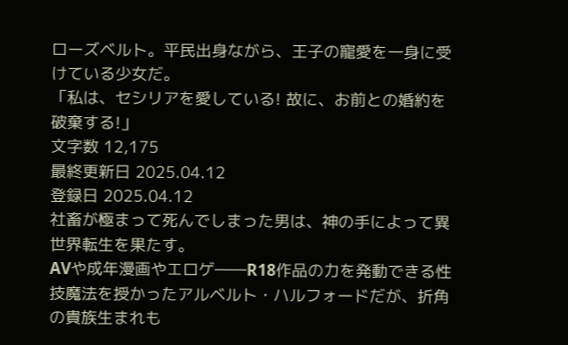ローズベルト。平民出身ながら、王子の寵愛を一身に受けている少女だ。
「私は、セシリアを愛している! 故に、お前との婚約を破棄する!」
文字数 12,175
最終更新日 2025.04.12
登録日 2025.04.12
社畜が極まって死んでしまった男は、神の手によって異世界転生を果たす。
AVや成年漫画やエロゲ――R18作品の力を発動できる性技魔法を授かったアルベルト・ハルフォードだが、折角の貴族生まれも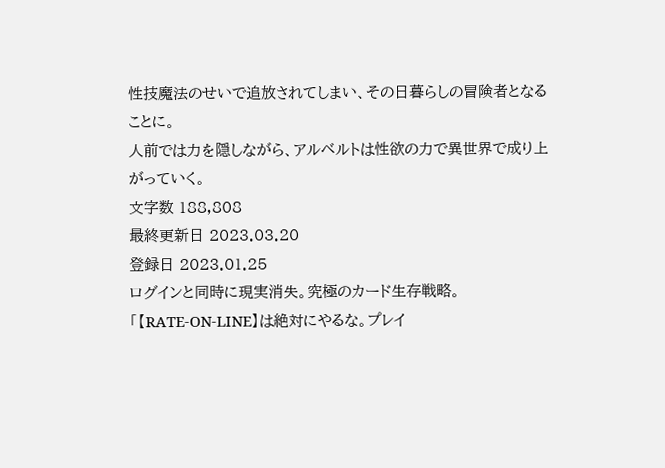性技魔法のせいで追放されてしまい、その日暮らしの冒険者となることに。
人前では力を隠しながら、アルベルトは性欲の力で異世界で成り上がっていく。
文字数 188,808
最終更新日 2023.03.20
登録日 2023.01.25
ログインと同時に現実消失。究極のカード生存戦略。
「【RATE-ON-LINE】は絶対にやるな。プレイ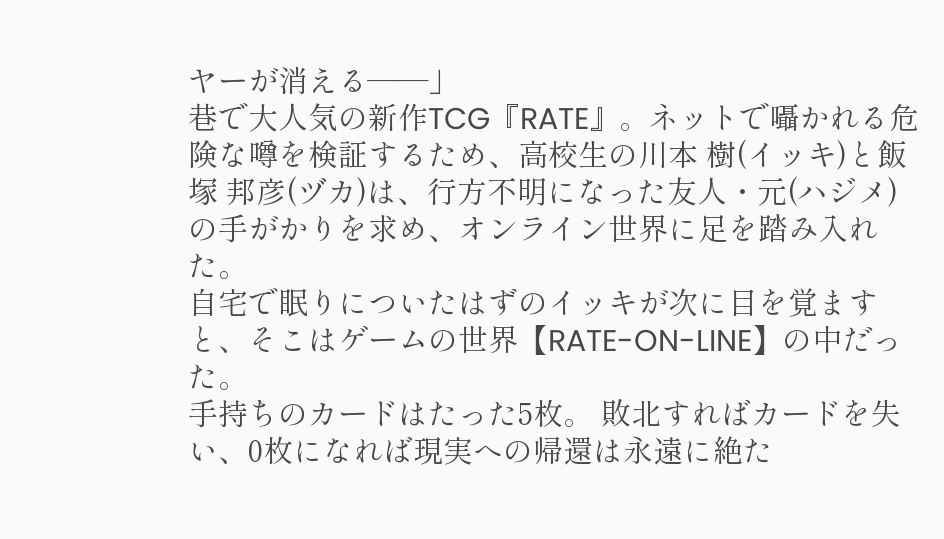ヤーが消える――」
巷で大人気の新作TCG『RATE』。ネットで囁かれる危険な噂を検証するため、高校生の川本 樹(イッキ)と飯塚 邦彦(ヅカ)は、行方不明になった友人・元(ハジメ)の手がかりを求め、オンライン世界に足を踏み入れた。
自宅で眠りについたはずのイッキが次に目を覚ますと、そこはゲームの世界【RATE-ON-LINE】の中だった。
手持ちのカードはたった5枚。 敗北すればカードを失い、0枚になれば現実への帰還は永遠に絶た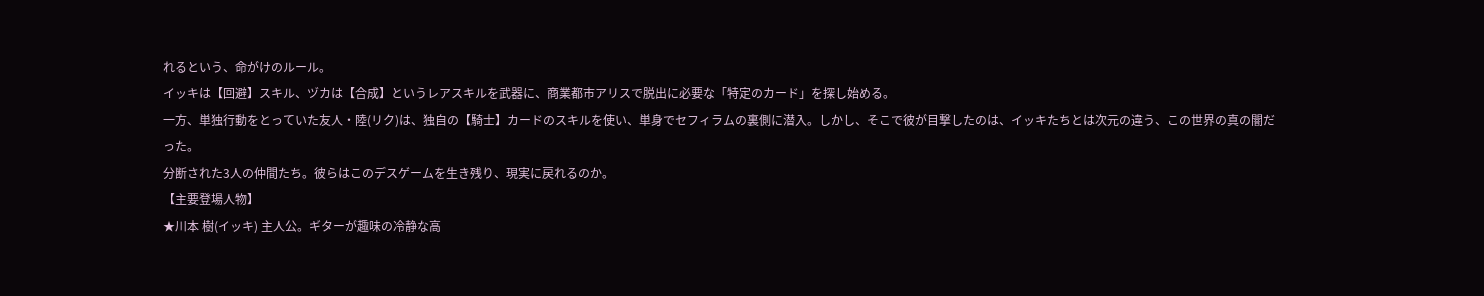れるという、命がけのルール。
イッキは【回避】スキル、ヅカは【合成】というレアスキルを武器に、商業都市アリスで脱出に必要な「特定のカード」を探し始める。
一方、単独行動をとっていた友人・陸(リク)は、独自の【騎士】カードのスキルを使い、単身でセフィラムの裏側に潜入。しかし、そこで彼が目撃したのは、イッキたちとは次元の違う、この世界の真の闇だった。
分断された3人の仲間たち。彼らはこのデスゲームを生き残り、現実に戻れるのか。
【主要登場人物】
★川本 樹(イッキ) 主人公。ギターが趣味の冷静な高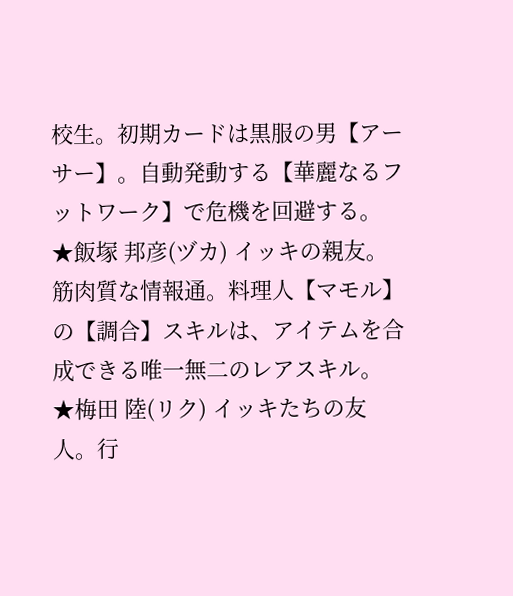校生。初期カードは黒服の男【アーサー】。自動発動する【華麗なるフットワーク】で危機を回避する。
★飯塚 邦彦(ヅカ) イッキの親友。筋肉質な情報通。料理人【マモル】の【調合】スキルは、アイテムを合成できる唯一無二のレアスキル。
★梅田 陸(リク) イッキたちの友人。行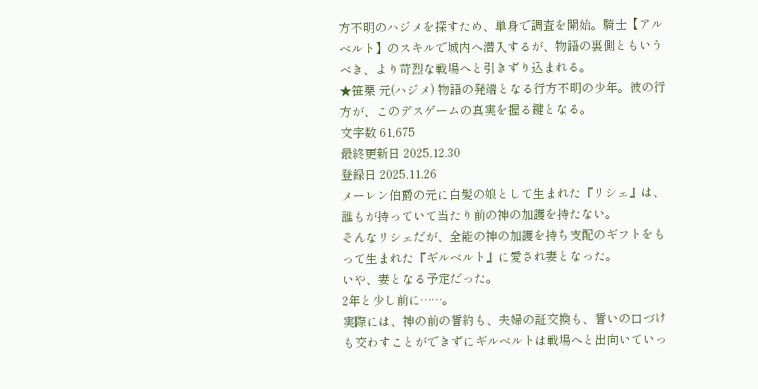方不明のハジメを探すため、単身で調査を開始。騎士【アルベルト】のスキルで城内へ潜入するが、物語の裏側ともいうべき、より苛烈な戦場へと引きずり込まれる。
★笹栗 元(ハジメ) 物語の発端となる行方不明の少年。彼の行方が、このデスゲームの真実を握る鍵となる。
文字数 61,675
最終更新日 2025.12.30
登録日 2025.11.26
メーレン伯爵の元に白髪の娘として生まれた『リシェ』は、誰もが持っていて当たり前の神の加護を持たない。
そんなリシェだが、全能の神の加護を持ち支配のギフトをもって生まれた『ギルベルト』に愛され妻となった。
いや、妻となる予定だった。
2年と少し前に……。
実際には、神の前の誓約も、夫婦の証交換も、誓いの口づけも交わすことができずにギルベルトは戦場へと出向いていっ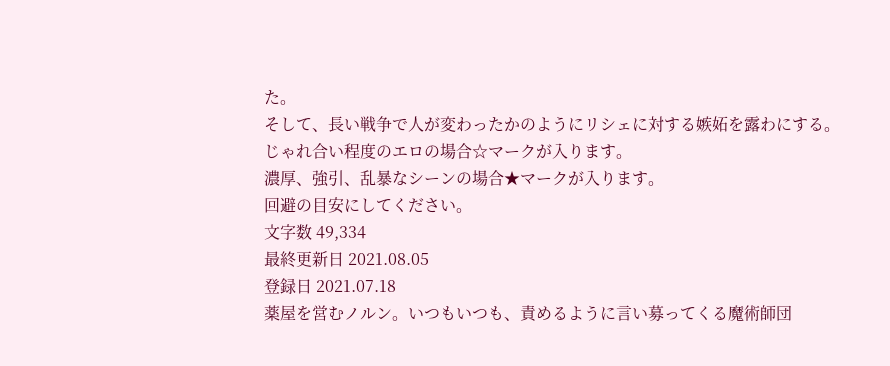た。
そして、長い戦争で人が変わったかのようにリシェに対する嫉妬を露わにする。
じゃれ合い程度のエロの場合☆マークが入ります。
濃厚、強引、乱暴なシーンの場合★マークが入ります。
回避の目安にしてください。
文字数 49,334
最終更新日 2021.08.05
登録日 2021.07.18
薬屋を営むノルン。いつもいつも、責めるように言い募ってくる魔術師団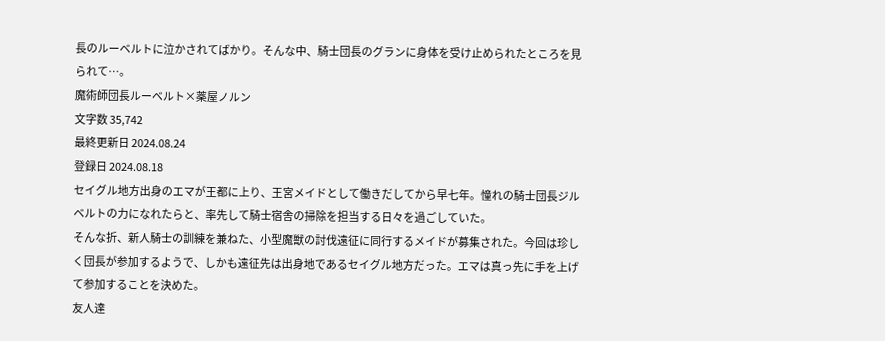長のルーベルトに泣かされてばかり。そんな中、騎士団長のグランに身体を受け止められたところを見られて…。
魔術師団長ルーベルト×薬屋ノルン
文字数 35,742
最終更新日 2024.08.24
登録日 2024.08.18
セイグル地方出身のエマが王都に上り、王宮メイドとして働きだしてから早七年。憧れの騎士団長ジルベルトの力になれたらと、率先して騎士宿舎の掃除を担当する日々を過ごしていた。
そんな折、新人騎士の訓練を兼ねた、小型魔獣の討伐遠征に同行するメイドが募集された。今回は珍しく団長が参加するようで、しかも遠征先は出身地であるセイグル地方だった。エマは真っ先に手を上げて参加することを決めた。
友人達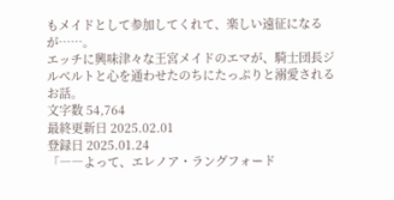もメイドとして参加してくれて、楽しい遠征になるが……。
エッチに興味津々な王宮メイドのエマが、騎士団長ジルベルトと心を通わせたのちにたっぷりと溺愛されるお話。
文字数 54,764
最終更新日 2025.02.01
登録日 2025.01.24
「――よって、エレノア・ラングフォード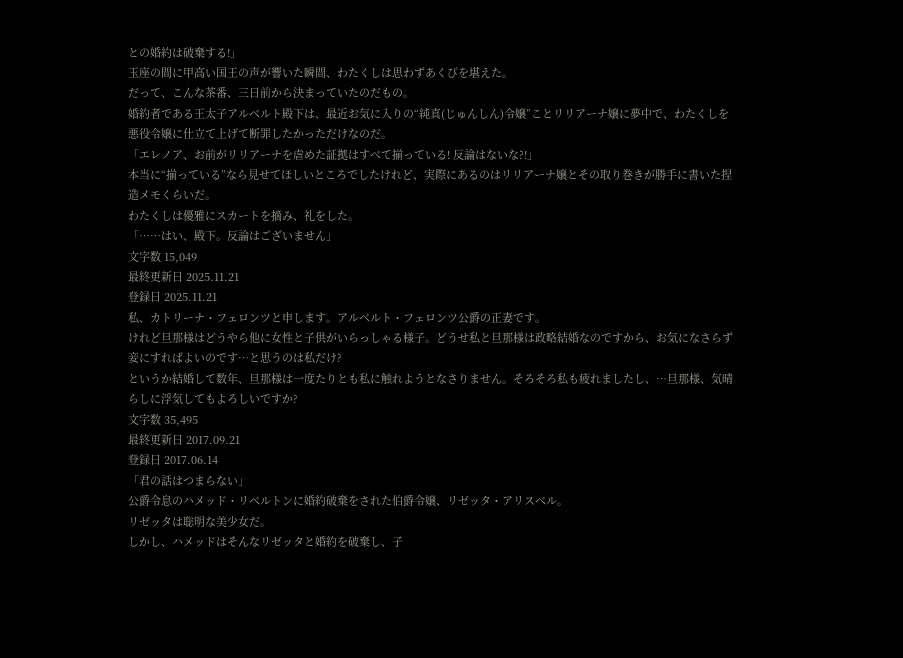との婚約は破棄する!」
玉座の間に甲高い国王の声が響いた瞬間、わたくしは思わずあくびを堪えた。
だって、こんな茶番、三日前から決まっていたのだもの。
婚約者である王太子アルベルト殿下は、最近お気に入りの“純真(じゅんしん)令嬢”ことリリアーナ嬢に夢中で、わたくしを悪役令嬢に仕立て上げて断罪したかっただけなのだ。
「エレノア、お前がリリアーナを虐めた証拠はすべて揃っている! 反論はないな?!」
本当に“揃っている”なら見せてほしいところでしたけれど、実際にあるのはリリアーナ嬢とその取り巻きが勝手に書いた捏造メモくらいだ。
わたくしは優雅にスカートを摘み、礼をした。
「……はい、殿下。反論はございません」
文字数 15,049
最終更新日 2025.11.21
登録日 2025.11.21
私、カトリーナ・フェロンツと申します。アルベルト・フェロンツ公爵の正妻です。
けれど旦那様はどうやら他に女性と子供がいらっしゃる様子。どうせ私と旦那様は政略結婚なのですから、お気になさらず妾にすればよいのです…と思うのは私だけ?
というか結婚して数年、旦那様は一度たりとも私に触れようとなさりません。そろそろ私も疲れましたし、…旦那様、気晴らしに浮気してもよろしいですか?
文字数 35,495
最終更新日 2017.09.21
登録日 2017.06.14
「君の話はつまらない」
公爵令息のハメッド・リベルトンに婚約破棄をされた伯爵令嬢、リゼッタ・アリスベル。
リゼッタは聡明な美少女だ。
しかし、ハメッドはそんなリゼッタと婚約を破棄し、子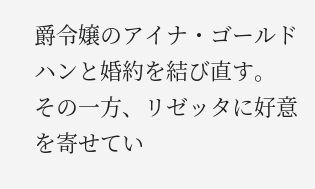爵令嬢のアイナ・ゴールドハンと婚約を結び直す。
その一方、リゼッタに好意を寄せてい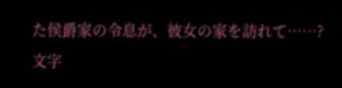た侯爵家の令息が、彼女の家を訪れて……?
文字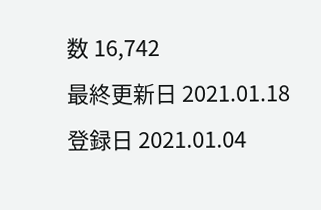数 16,742
最終更新日 2021.01.18
登録日 2021.01.04